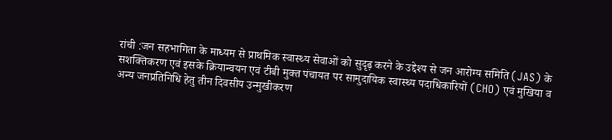रांची :जन सहभागिता के माध्यम से प्राथमिक स्वास्थ्य सेवाओं को सुदृढ़ करने के उद्देश्य से जन आरोग्य समिति (JAS) के सशक्तिकरण एवं इसके क्रियान्वयन एवं टीबी मुक्त पंचायत पर सामुदायिक स्वास्थ्य पदाधिकारियों (CHO) एवं मुखिया व अन्य जनप्रतिनिधि हेतु तीन दिवसीय उन्मुखीकरण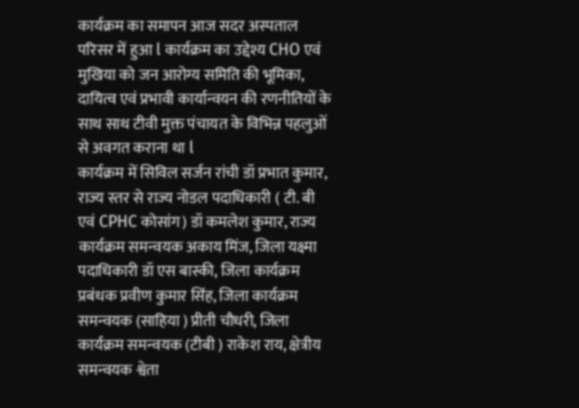कार्यक्रम का समापन आज सदर अस्पताल परिसर में हुआ l कार्यक्रम का उद्देश्य CHO एवं मुखिया को जन आरोग्य समिति की भूमिका, दायित्व एवं प्रभावी कार्यान्वयन की रणनीतियों के साथ साथ टीवी मुक्त पंचायत के विभिन्न पहलुओं से अवगत कराना था l
कार्यक्रम में सिविल सर्जन रांची डॉ प्रभात कुमार, राज्य स्तर से राज्य नोडल पदाधिकारी ( टी. बी एवं CPHC कोसांग) डॉ कमलेश कुमार, राज्य कार्यक्रम समन्वयक अकाय मिंज, जिला यक्ष्मा पदाधिकारी डॉ एस बास्की, जिला कार्यक्रम प्रबंधक प्रवीण कुमार सिंह, जिला कार्यक्रम समन्वयक (साहिया ) प्रीती चौधरी, जिला कार्यक्रम समन्वयक (टीबी ) राकेश राय, क्षेत्रीय समन्वयक श्वेता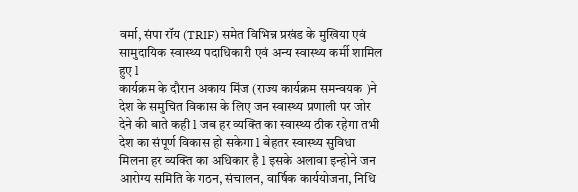वर्मा, संपा रॉय (TRIF) समेत विभिन्न प्रखंड के मुखिया एवं सामुदायिक स्वास्थ्य पदाधिकारी एवं अन्य स्वास्थ्य कर्मी शामिल हुए l
कार्यक्रम के दौरान अकाय मिंज (राज्य कार्यक्रम समन्वयक )ने देश के समुचित विकास के लिए जन स्वास्थ्य प्रणाली पर जोर देने की बाते कही l जब हर व्यक्ति का स्वास्थ्य ठीक रहेगा तभी देश का संपूर्ण विकास हो सकेगा l बेहतर स्वास्थ्य सुविधा मिलना हर व्यक्ति का अधिकार है l इसके अलावा इन्होने जन आरोग्य समिति के गठन, संचालन, वार्षिक कार्ययोजना, निधि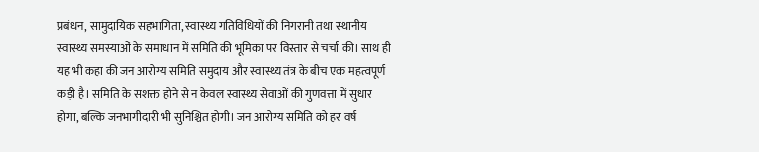प्रबंधन, सामुदायिक सहभागिता, स्वास्थ्य गतिविधियों की निगरानी तथा स्थानीय स्वास्थ्य समस्याओं के समाधान में समिति की भूमिका पर विस्तार से चर्चा की। साथ ही यह भी कहा की जन आरोग्य समिति समुदाय और स्वास्थ्य तंत्र के बीच एक महत्वपूर्ण कड़ी है। समिति के सशक्त होने से न केवल स्वास्थ्य सेवाओं की गुणवत्ता में सुधार होगा, बल्कि जनभागीदारी भी सुनिश्चित होगी। जन आरोग्य समिति को हर वर्ष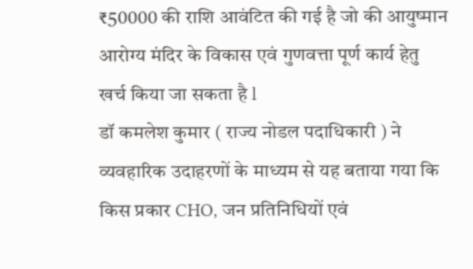₹50000 की राशि आवंटित की गई है जो की आयुष्मान आरोग्य मंदिर के विकास एवं गुणवत्ता पूर्ण कार्य हेतु खर्च किया जा सकता है l
डॉ कमलेश कुमार ( राज्य नोडल पदाधिकारी ) ने व्यवहारिक उदाहरणों के माध्यम से यह बताया गया कि किस प्रकार CHO, जन प्रतिनिधियों एवं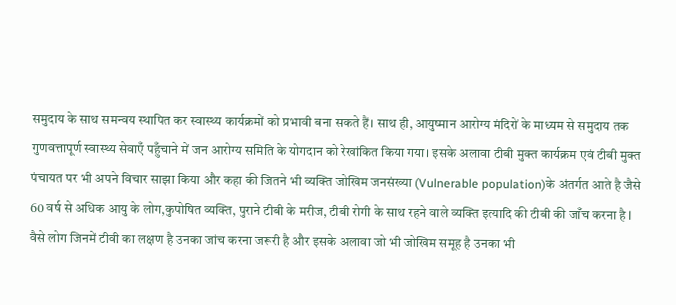समुदाय के साथ समन्वय स्थापित कर स्वास्थ्य कार्यक्रमों को प्रभावी बना सकते हैं। साथ ही, आयुष्मान आरोग्य मंदिरों के माध्यम से समुदाय तक गुणवत्तापूर्ण स्वास्थ्य सेवाएँ पहुँचाने में जन आरोग्य समिति के योगदान को रेखांकित किया गया। इसके अलावा टीबी मुक्त कार्यक्रम एवं टीबी मुक्त पंचायत पर भी अपने विचार साझा किया और कहा की जितने भी व्यक्ति जोखिम जनसंख्या (Vulnerable population)के अंतर्गत आते है जैसे 60 वर्ष से अधिक आयु के लोग,कुपोषित व्यक्ति, पुराने टीबी के मरीज, टीबी रोगी के साथ रहने वाले व्यक्ति इत्यादि की टीबी की जाँच करना है l वैसे लोग जिनमें टीवी का लक्षण है उनका जांच करना जरूरी है और इसके अलावा जो भी जोखिम समूह है उनका भी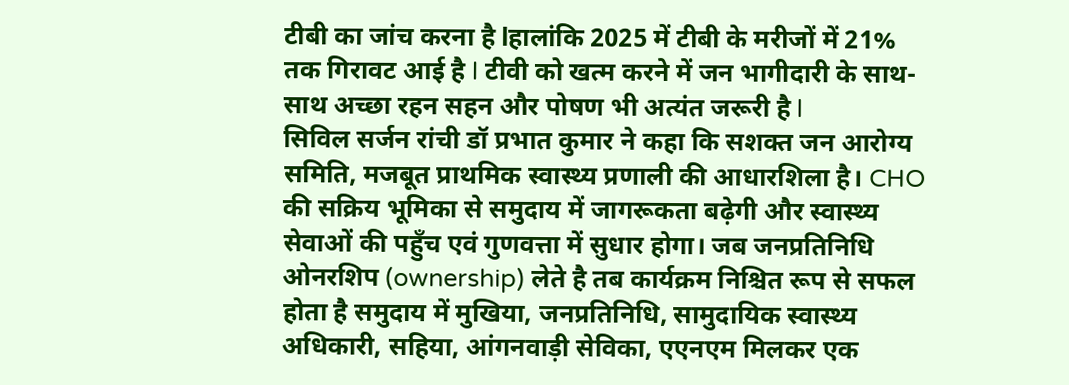टीबी का जांच करना है lहालांकि 2025 में टीबी के मरीजों में 21% तक गिरावट आई है l टीवी को खत्म करने में जन भागीदारी के साथ-साथ अच्छा रहन सहन और पोषण भी अत्यंत जरूरी है l
सिविल सर्जन रांची डॉ प्रभात कुमार ने कहा कि सशक्त जन आरोग्य समिति, मजबूत प्राथमिक स्वास्थ्य प्रणाली की आधारशिला है। CHO की सक्रिय भूमिका से समुदाय में जागरूकता बढ़ेगी और स्वास्थ्य सेवाओं की पहुँच एवं गुणवत्ता में सुधार होगा। जब जनप्रतिनिधि ओनरशिप (ownership) लेते है तब कार्यक्रम निश्चित रूप से सफल होता है समुदाय में मुखिया, जनप्रतिनिधि, सामुदायिक स्वास्थ्य अधिकारी, सहिया, आंगनवाड़ी सेविका, एएनएम मिलकर एक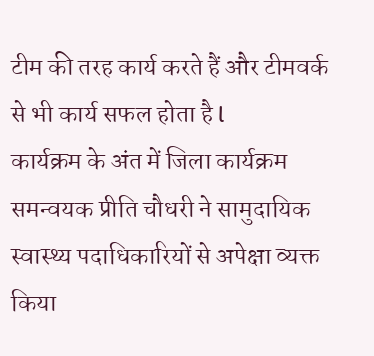टीम की तरह कार्य करते हैं और टीमवर्क से भी कार्य सफल होता है l
कार्यक्रम के अंत में जिला कार्यक्रम समन्वयक प्रीति चौधरी ने सामुदायिक स्वास्थ्य पदाधिकारियों से अपेक्षा व्यक्त किया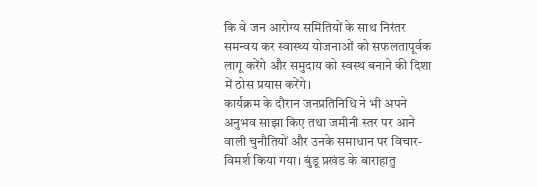कि वे जन आरोग्य समितियों के साथ निरंतर समन्वय कर स्वास्थ्य योजनाओं को सफलतापूर्वक लागू करेंगे और समुदाय को स्वस्थ बनाने की दिशा में ठोस प्रयास करेंगे।
कार्यक्रम के दौरान जनप्रतिनिधि ने भी अपने अनुभव साझा किए तथा जमीनी स्तर पर आने वाली चुनौतियों और उनके समाधान पर विचार-विमर्श किया गया। बुंडू प्रखंड के बाराहातु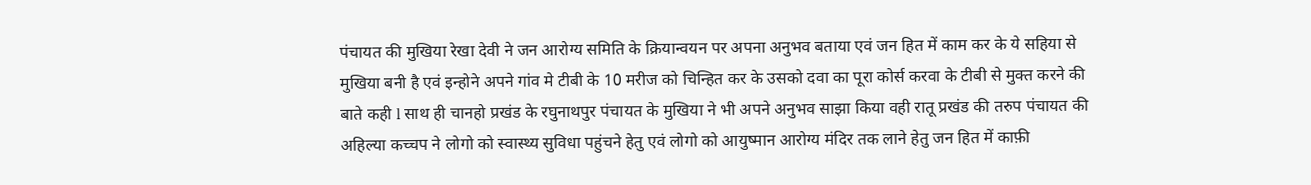पंचायत की मुखिया रेखा देवी ने जन आरोग्य समिति के क्रियान्वयन पर अपना अनुभव बताया एवं जन हित में काम कर के ये सहिया से मुखिया बनी है एवं इन्होने अपने गांव मे टीबी के 10 मरीज को चिन्हित कर के उसको दवा का पूरा कोर्स करवा के टीबी से मुक्त करने की बाते कही l साथ ही चानहो प्रखंड के रघुनाथपुर पंचायत के मुखिया ने भी अपने अनुभव साझा किया वही रातू प्रखंड की तरुप पंचायत की अहिल्या कच्चप ने लोगो को स्वास्थ्य सुविधा पहुंचने हेतु एवं लोगो को आयुष्मान आरोग्य मंदिर तक लाने हेतु जन हित में काफ़ी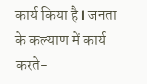कार्य किया है l जनता के कल्याण में कार्य करते-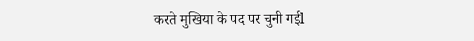करते मुखिया के पद पर चुनी गईl